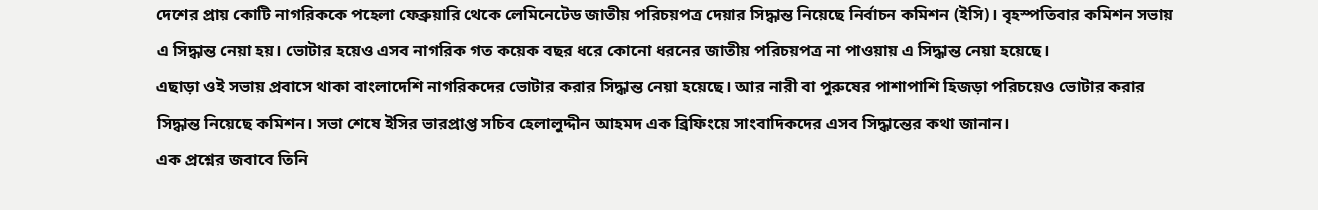দেশের প্রায় কোটি নাগরিককে পহেলা ফেব্রুয়ারি থেকে লেমিনেটেড জাতীয় পরিচয়পত্র দেয়ার সিদ্ধান্ত নিয়েছে নির্বাচন কমিশন (ইসি)। বৃহস্পতিবার কমিশন সভায় এ সিদ্ধান্ত নেয়া হয়। ভোটার হয়েও এসব নাগরিক গত কয়েক বছর ধরে কোনো ধরনের জাতীয় পরিচয়পত্র না পাওয়ায় এ সিদ্ধান্ত নেয়া হয়েছে।
এছাড়া ওই সভায় প্রবাসে থাকা বাংলাদেশি নাগরিকদের ভোটার করার সিদ্ধান্ত নেয়া হয়েছে। আর নারী বা পুরুষের পাশাপাশি হিজড়া পরিচয়েও ভোটার করার সিদ্ধান্ত নিয়েছে কমিশন। সভা শেষে ইসির ভারপ্রাপ্ত সচিব হেলালুদ্দীন আহমদ এক ব্রিফিংয়ে সাংবাদিকদের এসব সিদ্ধান্তের কথা জানান।
এক প্রশ্নের জবাবে তিনি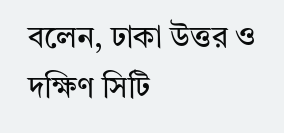বলেন, ঢাকা উত্তর ও দক্ষিণ সিটি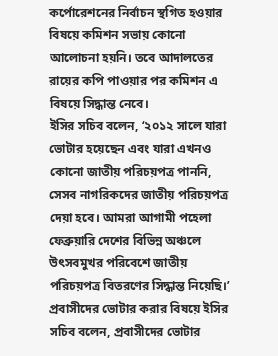কর্পোরেশনের নির্বাচন স্থগিত হওয়ার বিষয়ে কমিশন সভায় কোনো আলোচনা হয়নি। তবে আদালতের রায়ের কপি পাওয়ার পর কমিশন এ বিষয়ে সিদ্ধান্ত নেবে।
ইসির সচিব বলেন, ‘২০১২ সালে যারা ভোটার হয়েছেন এবং যারা এখনও কোনো জাতীয় পরিচয়পত্র পাননি, সেসব নাগরিকদের জাতীয় পরিচয়পত্র দেয়া হবে। আমরা আগামী পহেলা ফেব্রুয়ারি দেশের বিভিন্ন অঞ্চলে উৎসবমুখর পরিবেশে জাতীয় পরিচয়পত্র বিতরণের সিদ্ধান্ত নিয়েছি।’
প্রবাসীদের ভোটার করার বিষয়ে ইসির সচিব বলেন, প্রবাসীদের ভোটার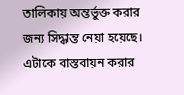তালিকায় অন্তর্ভুক্ত করার জন্য সিদ্ধান্ত নেয়া হয়েছে। এটাকে বাস্তবায়ন করার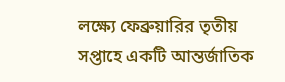লক্ষ্যে ফেব্রুয়ারির তৃতীয় সপ্তাহে একটি আন্তর্জাতিক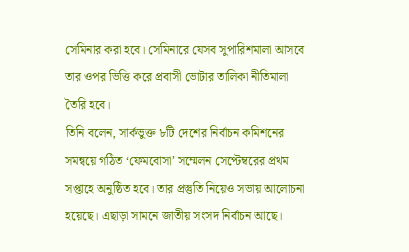সেমিনার করা হবে। সেমিনারে যেসব সুপারিশমালা আসবে তার ওপর ভিত্তি করে প্রবাসী ভোটার তালিকা নীতিমালা তৈরি হবে।
তিনি বলেন, সার্কভুক্ত ৮টি দেশের নির্বাচন কমিশনের সমন্বয়ে গঠিত ‘ফেমবোসা’ সম্মেলন সেপ্টেম্বরের প্রথম সপ্তাহে অনুষ্ঠিত হবে। তার প্রস্তুতি নিয়েও সভায় আলোচনা হয়েছে। এছাড়া সামনে জাতীয় সংসদ নির্বাচন আছে।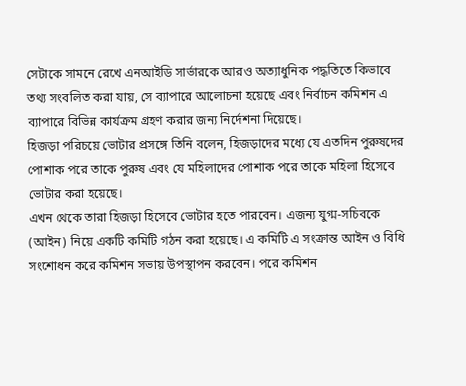সেটাকে সামনে রেখে এনআইডি সার্ভারকে আরও অত্যাধুনিক পদ্ধতিতে কিভাবে তথ্য সংবলিত করা যায়, সে ব্যাপারে আলোচনা হয়েছে এবং নির্বাচন কমিশন এ ব্যাপারে বিভিন্ন কার্যক্রম গ্রহণ করার জন্য নির্দেশনা দিয়েছে।
হিজড়া পরিচয়ে ভোটার প্রসঙ্গে তিনি বলেন, হিজড়াদের মধ্যে যে এতদিন পুরুষদের পোশাক পরে তাকে পুরুষ এবং যে মহিলাদের পোশাক পরে তাকে মহিলা হিসেবে ভোটার করা হয়েছে।
এখন থেকে তারা হিজড়া হিসেবে ভোটার হতে পারবেন। এজন্য যুগ্ম-সচিবকে (আইন) নিয়ে একটি কমিটি গঠন করা হয়েছে। এ কমিটি এ সংক্রান্ত আইন ও বিধি সংশোধন করে কমিশন সভায় উপস্থাপন করবেন। পরে কমিশন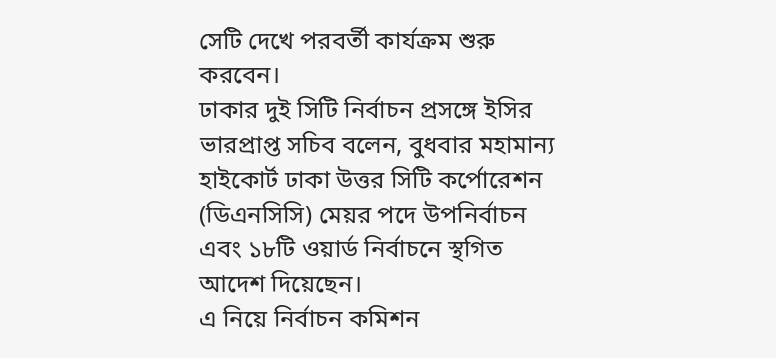সেটি দেখে পরবর্তী কার্যক্রম শুরু করবেন।
ঢাকার দুই সিটি নির্বাচন প্রসঙ্গে ইসির ভারপ্রাপ্ত সচিব বলেন, বুধবার মহামান্য হাইকোর্ট ঢাকা উত্তর সিটি কর্পোরেশন (ডিএনসিসি) মেয়র পদে উপনির্বাচন এবং ১৮টি ওয়ার্ড নির্বাচনে স্থগিত আদেশ দিয়েছেন।
এ নিয়ে নির্বাচন কমিশন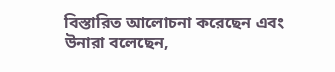বিস্তারিত আলোচনা করেছেন এবং উনারা বলেছেন,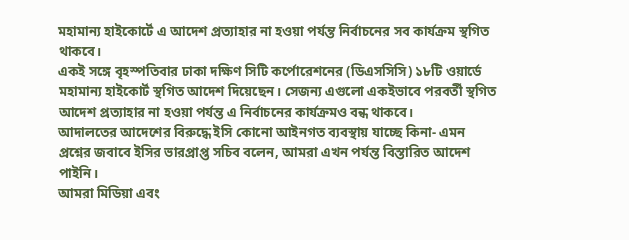মহামান্য হাইকোর্টে এ আদেশ প্রত্যাহার না হওয়া পর্যন্ত নির্বাচনের সব কার্যক্রম স্থগিত থাকবে।
একই সঙ্গে বৃহস্পতিবার ঢাকা দক্ষিণ সিটি কর্পোরেশনের (ডিএসসিসি) ১৮টি ওয়ার্ডে মহামান্য হাইকোর্ট স্থগিত আদেশ দিয়েছেন। সেজন্য এগুলো একইভাবে পরবর্তী স্থগিত আদেশ প্রত্যাহার না হওয়া পর্যন্ত এ নির্বাচনের কার্যক্রমও বন্ধ থাকবে।
আদালতের আদেশের বিরুদ্ধে ইসি কোনো আইনগত ব্যবস্থায় যাচ্ছে কিনা- এমন প্রশ্নের জবাবে ইসির ভারপ্রাপ্ত সচিব বলেন, আমরা এখন পর্যন্ত বিস্তারিত আদেশ পাইনি।
আমরা মিডিয়া এবং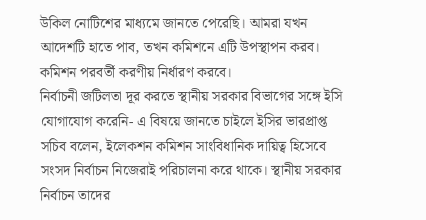উকিল নোটিশের মাধ্যমে জানতে পেরেছি। আমরা যখন আদেশটি হাতে পাব, তখন কমিশনে এটি উপস্থাপন করব। কমিশন পরবর্তী করণীয় নির্ধারণ করবে।
নির্বাচনী জটিলতা দূর করতে স্থানীয় সরকার বিভাগের সঙ্গে ইসি যোগাযোগ করেনি- এ বিষয়ে জানতে চাইলে ইসির ভারপ্রাপ্ত সচিব বলেন, ইলেকশন কমিশন সাংবিধানিক দায়িত্ব হিসেবে সংসদ নির্বাচন নিজেরাই পরিচালনা করে থাকে। স্থানীয় সরকার নির্বাচন তাদের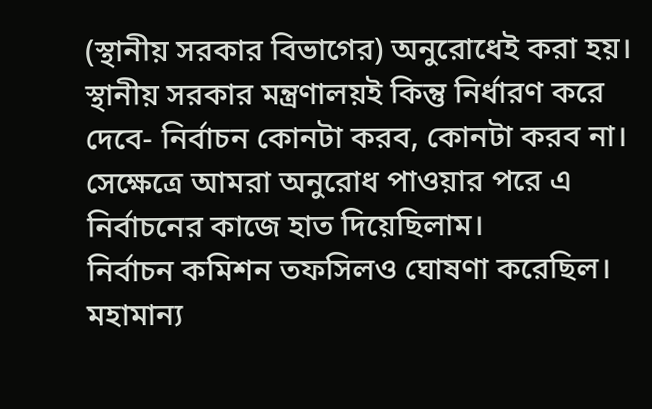(স্থানীয় সরকার বিভাগের) অনুরোধেই করা হয়।
স্থানীয় সরকার মন্ত্রণালয়ই কিন্তু নির্ধারণ করে দেবে- নির্বাচন কোনটা করব, কোনটা করব না। সেক্ষেত্রে আমরা অনুরোধ পাওয়ার পরে এ নির্বাচনের কাজে হাত দিয়েছিলাম।
নির্বাচন কমিশন তফসিলও ঘোষণা করেছিল। মহামান্য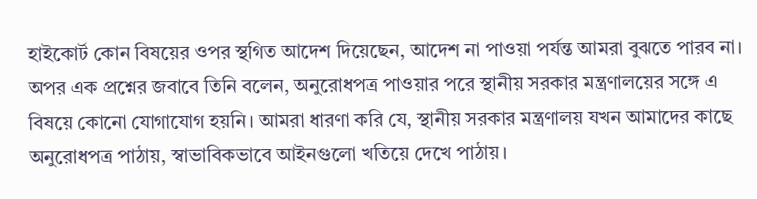হাইকোর্ট কোন বিষয়ের ওপর স্থগিত আদেশ দিয়েছেন, আদেশ না পাওয়া পর্যন্ত আমরা বুঝতে পারব না।
অপর এক প্রশ্নের জবাবে তিনি বলেন, অনুরোধপত্র পাওয়ার পরে স্থানীয় সরকার মন্ত্রণালয়ের সঙ্গে এ বিষয়ে কোনো যোগাযোগ হয়নি। আমরা ধারণা করি যে, স্থানীয় সরকার মন্ত্রণালয় যখন আমাদের কাছে অনুরোধপত্র পাঠায়, স্বাভাবিকভাবে আইনগুলো খতিয়ে দেখে পাঠায়।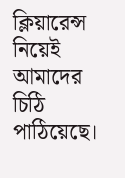ক্লিয়ারেন্স নিয়েই আমাদের চিঠি পাঠিয়েছে।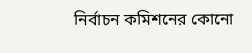নির্বাচন কমিশনের কোনো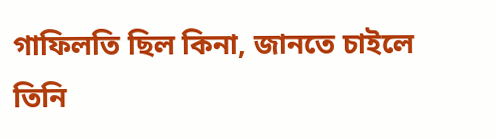গাফিলতি ছিল কিনা, জানতে চাইলে তিনি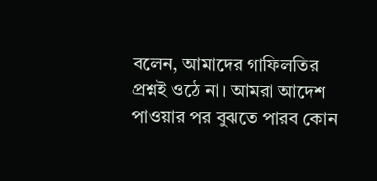বলেন, আমাদের গাফিলতির প্রশ্নই ওঠে না। আমরা আদেশ পাওয়ার পর বুঝতে পারব কোন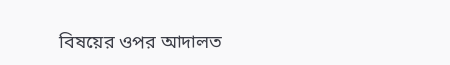বিষয়ের ওপর আদালত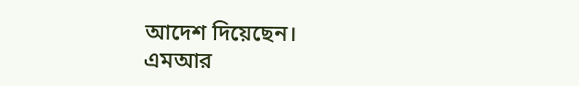আদেশ দিয়েছেন।
এমআর